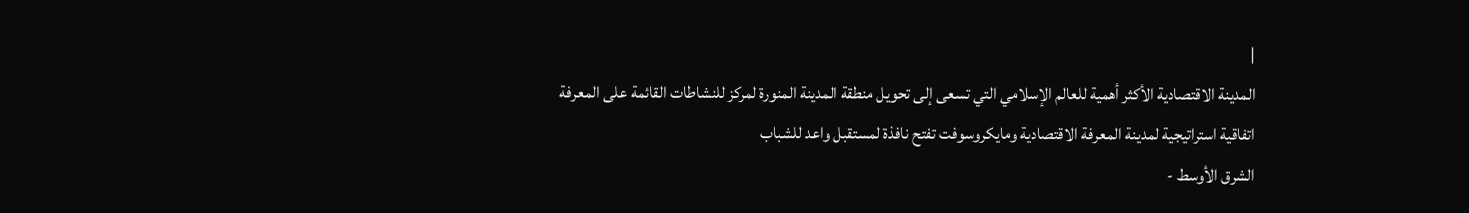|
المدينة الاقتصادية الأكثر أهمية للعالم الإسلامي التي تسعى إلى تحويل منطقة المدينة المنورة لمركز للنشاطات القائمة على المعرفة
اتفاقية استراتيجية لمدينة المعرفة الاقتصادية ومايكروسوفت تفتح نافذة لمستقبل واعد للشباب
الشرق الأوسط -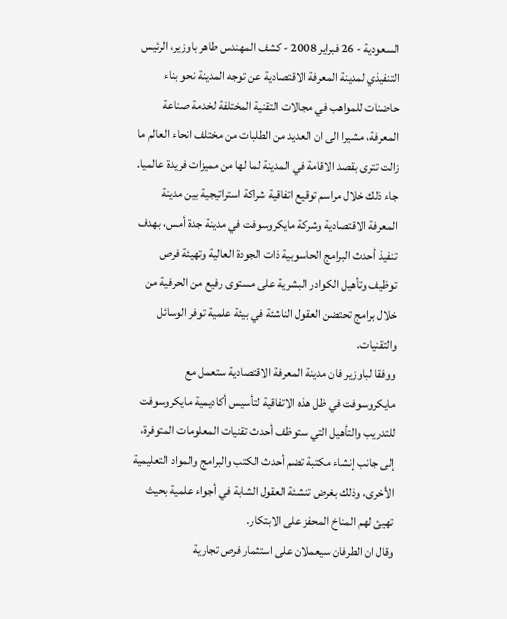السعودية - 26 فبراير 2008 - كشف المهندس طاهر باوزير، الرئيس التنفيذي لمدينة المعرفة الاقتصادية عن توجه المدينة نحو بناء حاضنات للمواهب في مجالات التقنية المختلفة لخدمة صناعة المعرفة، مشيرا الى ان العديد من الطلبات من مختلف انحاء العالم ما زالت تترى بقصد الاقامة في المدينة لما لها من مميزات فريدة عالميا.
جاء ذلك خلال مراسم توقيع اتفاقية شراكة استراتيجية بين مدينة المعرفة الاقتصادية وشركة مايكروسوفت في مدينة جدة أمس، بهدف تنفيذ أحدث البرامج الحاسوبية ذات الجودة العالية وتهيئة فرص توظيف وتأهيل الكوادر البشرية على مستوى رفيع من الحرفية من خلال برامج تحتضن العقول الناشئة في بيئة علمية توفر الوسائل والتقنيات.
ووفقا لباوزير فان مدينة المعرفة الاقتصادية ستعمل مع مايكروسوفت في ظل هذه الاتفاقية لتأسيس أكاديمية مايكروسوفت للتدريب والتأهيل التي ستوظف أحدث تقنيات المعلومات المتوفرة، إلى جانب إنشاء مكتبة تضم أحدث الكتب والبرامج والمواد التعليمية الأخرى، وذلك بغرض تنشئة العقول الشابة في أجواء علمية بحيث تهيئ لهم المناخ المحفز على الابتكار.
وقال ان الطرفان سيعملان على استثمار فرص تجارية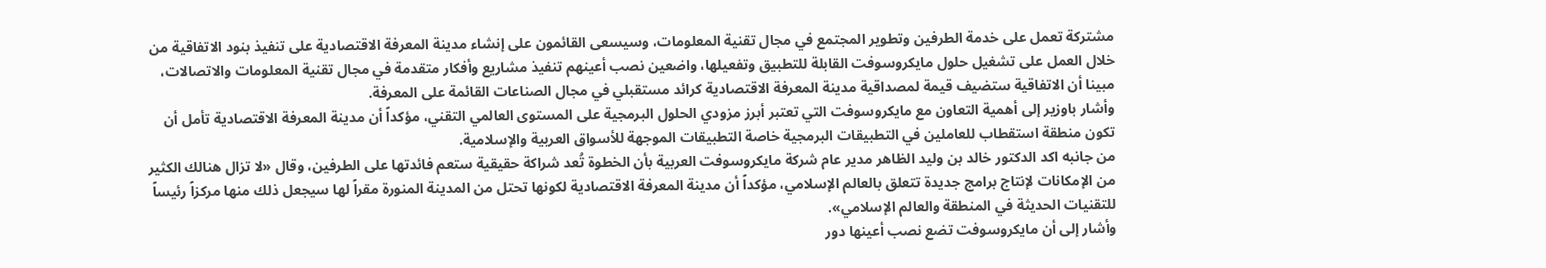مشتركة تعمل على خدمة الطرفين وتطوير المجتمع في مجال تقنية المعلومات، وسيسعى القائمون على إنشاء مدينة المعرفة الاقتصادية على تنفيذ بنود الاتفاقية من خلال العمل على تشغيل حلول مايكروسوفت القابلة للتطبيق وتفعيلها، واضعين نصب أعينهم تنفيذ مشاريع وأفكار متقدمة في مجال تقنية المعلومات والاتصالات، مبينا أن الاتفاقية ستضيف قيمة لمصداقية مدينة المعرفة الاقتصادية كرائد مستقبلي في مجال الصناعات القائمة على المعرفة.
وأشار باوزير إلى أهمية التعاون مع مايكروسوفت التي تعتبر أبرز مزودي الحلول البرمجية على المستوى العالمي التقني، مؤكداً أن مدينة المعرفة الاقتصادية تأمل أن تكون منطقة استقطاب للعاملين في التطبيقات البرمجية خاصة التطبيقات الموجهة للأسواق العربية والإسلامية.
من جانبه اكد الدكتور خالد بن وليد الظاهر مدير عام شركة مايكروسوفت العربية بأن الخطوة تُعد شراكة حقيقية ستعم فائدتها على الطرفين، وقال «لا تزال هنالك الكثير من الإمكانات لإنتاج برامج جديدة تتعلق بالعالم الإسلامي، مؤكداً أن مدينة المعرفة الاقتصادية لكونها تحتل من المدينة المنورة مقراً لها سيجعل ذلك منها مركزاً رئيساً للتقنيات الحديثة في المنطقة والعالم الإسلامي».
وأشار إلى أن مايكروسوفت تضع نصب أعينها دور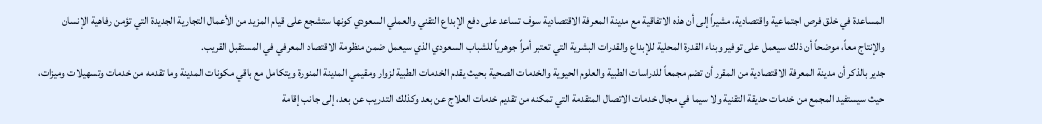المساعدة في خلق فرص اجتماعية واقتصادية، مشيراً إلى أن هذه الاتفاقية مع مدينة المعرفة الاقتصادية سوف تساعد على دفع الإبداع التقني والعملي السعودي كونها ستشجع على قيام المزيد من الأعمال التجارية الجديدة التي تؤمن رفاهية الإنسان والإنتاج معاً، موضحاً أن ذلك سيعمل على توفير وبناء القدرة المحلية للإبداع والقدرات البشرية التي تعتبر أمراً جوهرياً للشباب السعودي الذي سيعمل ضمن منظومة الاقتصاد المعرفي في المستقبل القريب.
جدير بالذكر أن مدينة المعرفة الاقتصادية من المقرر أن تضم مجمعاً للدراسات الطبية والعلوم الحيوية والخدمات الصحية بحيث يقدم الخدمات الطبية لزوار ومقيمي المدينة المنورة ويتكامل مع باقي مكونات المدينة وما تقدمه من خدمات وتسهيلات وميزات، حيث سيستفيد المجمع من خدمات حديقة التقنية ولا سيما في مجال خدمات الاتصال المتقدمة التي تمكنه من تقديم خدمات العلاج عن بعد وكذلك التدريب عن بعد، إلى جانب إقامة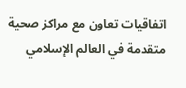اتفاقيات تعاون مع مراكز صحية متقدمة في العالم الإسلامي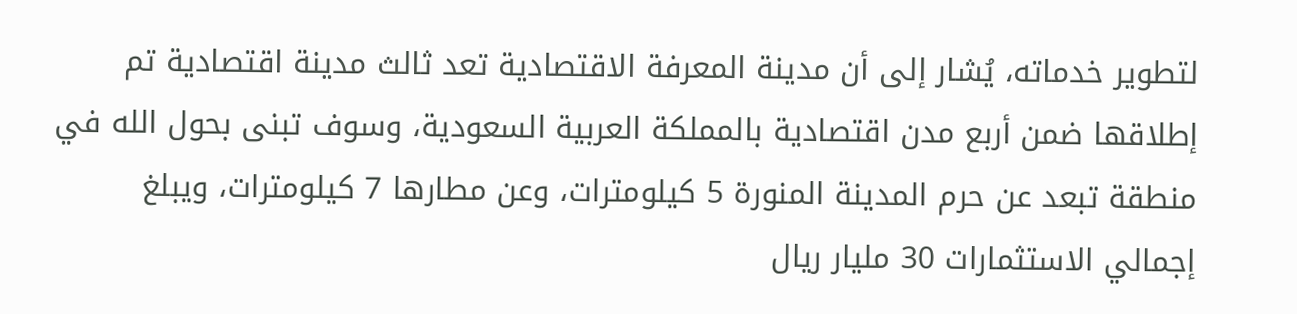لتطوير خدماته، يُشار إلى أن مدينة المعرفة الاقتصادية تعد ثالث مدينة اقتصادية تم إطلاقها ضمن أربع مدن اقتصادية بالمملكة العربية السعودية، وسوف تبنى بحول الله في منطقة تبعد عن حرم المدينة المنورة 5 كيلومترات، وعن مطارها 7 كيلومترات، ويبلغ إجمالي الاستثمارات 30 مليار ريال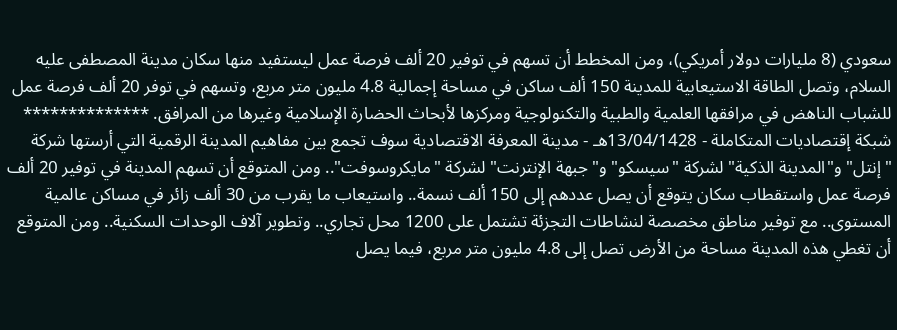سعودي (8 مليارات دولار أمريكي)، ومن المخطط أن تسهم في توفير 20 ألف فرصة عمل ليستفيد منها سكان مدينة المصطفى عليه السلام، وتصل الطاقة الاستيعابية للمدينة 150 ألف ساكن في مساحة إجمالية 4.8 مليون متر مربع، وتسهم في توفر 20 ألف فرصة عمل للشباب الناهض في مرافقها العلمية والطبية والتكنولوجية ومركزها لأبحاث الحضارة الإسلامية وغيرها من المرافق. **************
شبكة إقتصاديات المتكاملة - 13/04/1428هـ - مدينة المعرفة الاقتصادية سوف تجمع بين مفاهيم المدينة الرقمية التي أرستها شركة "إنتل" و"المدينة الذكية" لشركة "سيسكو" و"جبهة الإنترنت" لشركة "مايكروسوفت".. ومن المتوقع أن تسهم المدينة في توفير 20 ألف فرصة عمل واستقطاب سكان يتوقع أن يصل عددهم إلى 150 ألف نسمة.. واستيعاب ما يقرب من 30 ألف زائر في مساكن عالمية المستوى.. مع توفير مناطق مخصصة لنشاطات التجزئة تشتمل على 1200 محل تجاري.. وتطوير آلاف الوحدات السكنية.. ومن المتوقع أن تغطي هذه المدينة مساحة من الأرض تصل إلى 4.8 مليون متر مربع، فيما يصل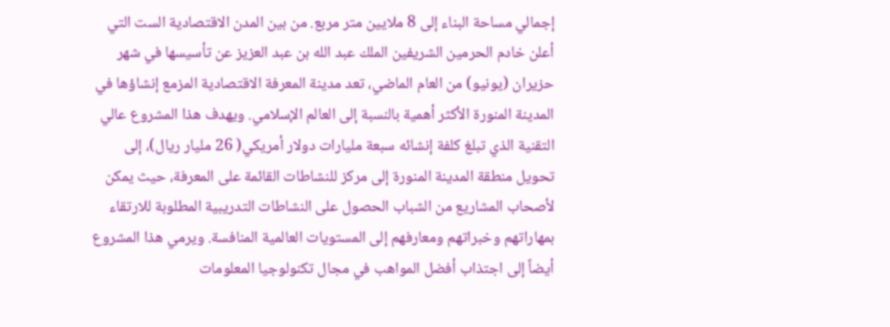إجمالي مساحة البناء إلى 8 ملايين متر مربع. من بين المدن الاقتصادية الست التي أعلن خادم الحرمين الشريفين الملك عبد الله بن عبد العزيز عن تأسيسها في شهر حزيران (يونيو) من العام الماضي، تعد مدينة المعرفة الاقتصادية المزمع إنشاؤها في المدينة المنورة الأكثر أهمية بالنسبة إلى العالم الإسلامي. ويهدف هذا المشروع عالي التقنية الذي تبلغ كلفة إنشائه سبعة مليارات دولار أمريكي( 26 مليار ريال)، إلى تحويل منطقة المدينة المنورة إلى مركز للنشاطات القائمة على المعرفة، حيث يمكن لأصحاب المشاريع من الشباب الحصول على النشاطات التدريبية المطلوبة للارتقاء بمهاراتهم وخبراتهم ومعارفهم إلى المستويات العالمية المنافسة. ويرمي هذا المشروع أيضاً إلى اجتذاب أفضل المواهب في مجال تكنولوجيا المعلومات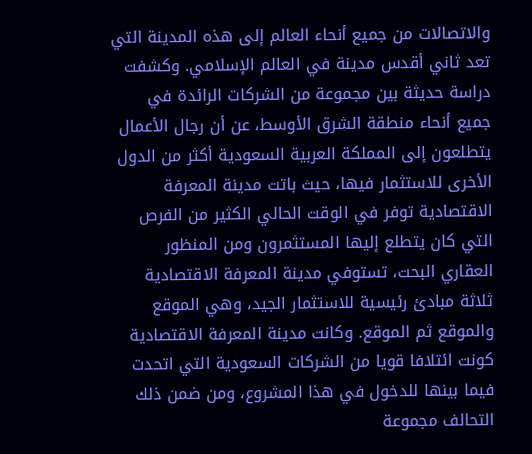والاتصالات من جميع أنحاء العالم إلى هذه المدينة التي تعد ثاني أقدس مدينة في العالم الإسلامي. وكشفت دراسة حديثة بين مجموعة من الشركات الرائدة في جميع أنحاء منطقة الشرق الأوسط، عن أن رجال الأعمال يتطلعون إلى المملكة العربية السعودية أكثر من الدول الأخرى للاستثمار فيها، حيث باتت مدينة المعرفة الاقتصادية توفر في الوقت الحالي الكثير من الفرص التي كان يتطلع إليها المستثمرون ومن المنظور العقاري البحت، تستوفي مدينة المعرفة الاقتصادية ثلاثة مبادئ رئيسية للاستثمار الجيد، وهي الموقع والموقع ثم الموقع. وكانت مدينة المعرفة الاقتصادية كونت ائتلافا قويا من الشركات السعودية التي اتحدت فيما بينها للدخول في هذا المشروع، ومن ضمن ذلك التحالف مجموعة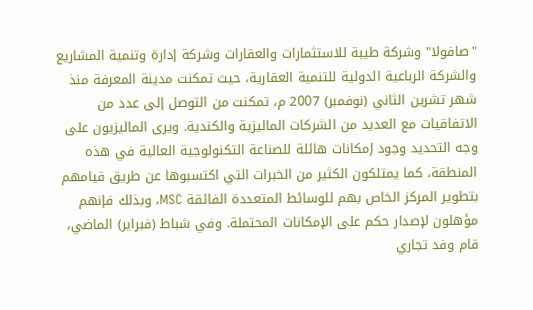"صافولا" وشركة طيبة للاستثمارات والعقارات وشركة إدارة وتنمية المشاريع والشركة الرباعية الدولية للتنمية العقارية، حيث تمكنت مدينة المعرفة منذ شهر تشرين الثاني (نوفمبر) 2007 م، تمكنت من التوصل إلى عدد من الاتفاقيات مع العديد من الشركات الماليزية والكندية. ويرى الماليزيون على وجه التحديد وجود إمكانات هائلة للصناعة التكنولوجية العالية في هذه المنطقة، كما يمتلكون الكثير من الخبرات التي اكتسبوها عن طريق قيامهم بتطوير المركز الخاص بهم للوسائط المتعددة الفائقة MSC، وبذلك فإنهم مؤهلون لإصدار حكم على الإمكانات المحتملة. وفي شباط (فبراير) الماضي، قام وفد تجاري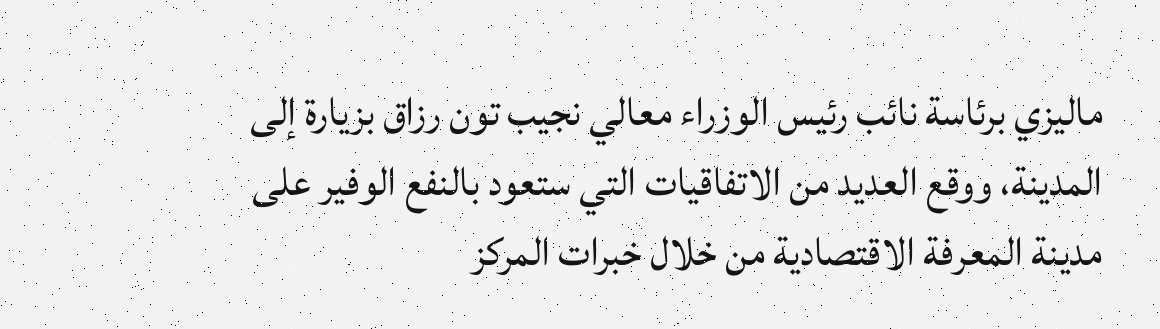ماليزي برئاسة نائب رئيس الوزراء معالي نجيب تون رزاق بزيارة إلى المدينة، ووقع العديد من الاتفاقيات التي ستعود بالنفع الوفير على مدينة المعرفة الاقتصادية من خلال خبرات المركز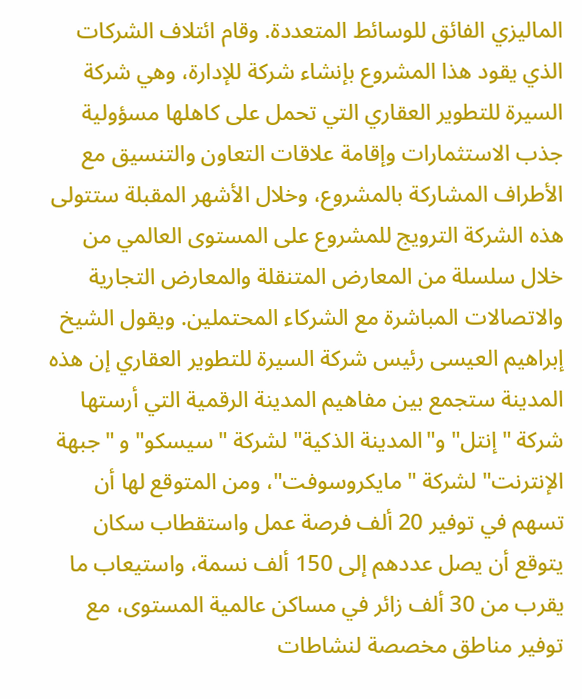الماليزي الفائق للوسائط المتعددة. وقام ائتلاف الشركات الذي يقود هذا المشروع بإنشاء شركة للإدارة، وهي شركة السيرة للتطوير العقاري التي تحمل على كاهلها مسؤولية جذب الاستثمارات وإقامة علاقات التعاون والتنسيق مع الأطراف المشاركة بالمشروع، وخلال الأشهر المقبلة ستتولى هذه الشركة الترويج للمشروع على المستوى العالمي من خلال سلسلة من المعارض المتنقلة والمعارض التجارية والاتصالات المباشرة مع الشركاء المحتملين. ويقول الشيخ إبراهيم العيسى رئيس شركة السيرة للتطوير العقاري إن هذه المدينة ستجمع بين مفاهيم المدينة الرقمية التي أرستها شركة "إنتل" و"المدينة الذكية" لشركة "سيسكو" و "جبهة الإنترنت" لشركة "مايكروسوفت"، ومن المتوقع لها أن تسهم في توفير 20 ألف فرصة عمل واستقطاب سكان يتوقع أن يصل عددهم إلى 150 ألف نسمة، واستيعاب ما يقرب من 30 ألف زائر في مساكن عالمية المستوى، مع توفير مناطق مخصصة لنشاطات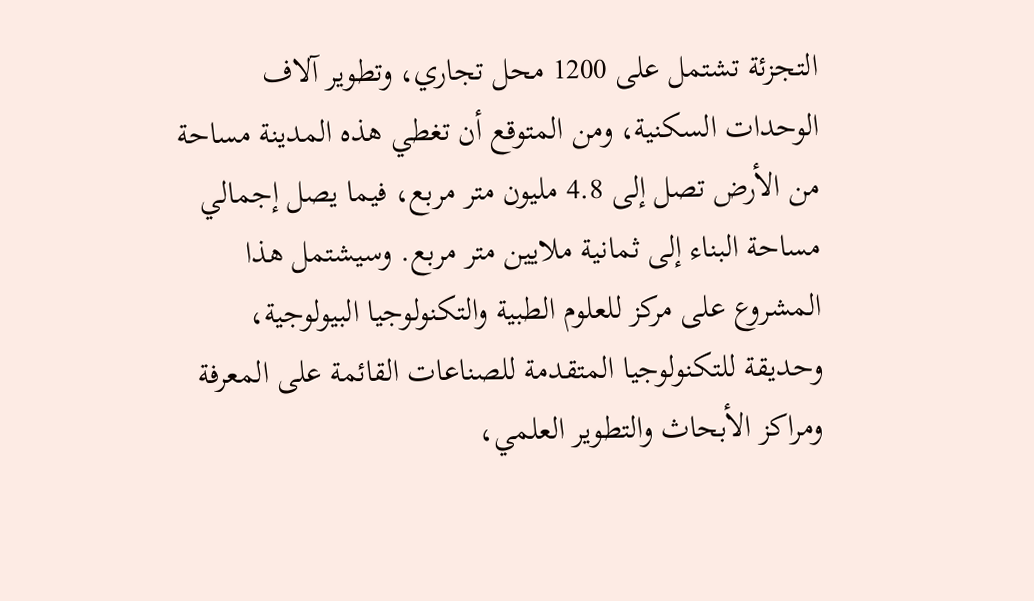التجزئة تشتمل على 1200 محل تجاري، وتطوير آلاف الوحدات السكنية، ومن المتوقع أن تغطي هذه المدينة مساحة من الأرض تصل إلى 4.8 مليون متر مربع، فيما يصل إجمالي مساحة البناء إلى ثمانية ملايين متر مربع. وسيشتمل هذا المشروع على مركز للعلوم الطبية والتكنولوجيا البيولوجية، وحديقة للتكنولوجيا المتقدمة للصناعات القائمة على المعرفة ومراكز الأبحاث والتطوير العلمي،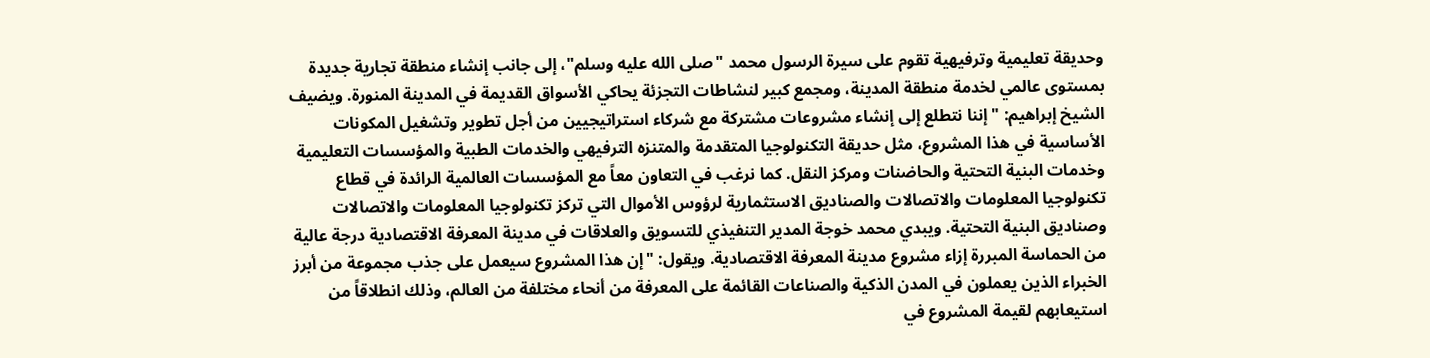وحديقة تعليمية وترفيهية تقوم على سيرة الرسول محمد "صلى الله عليه وسلم"، إلى جانب إنشاء منطقة تجارية جديدة بمستوى عالمي لخدمة منطقة المدينة، ومجمع كبير لنشاطات التجزئة يحاكي الأسواق القديمة في المدينة المنورة. ويضيف الشيخ إبراهيم: "إننا نتطلع إلى إنشاء مشروعات مشتركة مع شركاء استراتيجيين من أجل تطوير وتشغيل المكونات الأساسية في هذا المشروع، مثل حديقة التكنولوجيا المتقدمة والمتنزه الترفيهي والخدمات الطبية والمؤسسات التعليمية وخدمات البنية التحتية والحاضنات ومركز النقل. كما نرغب في التعاون معاً مع المؤسسات العالمية الرائدة في قطاع تكنولوجيا المعلومات والاتصالات والصناديق الاستثمارية لرؤوس الأموال التي تركز تكنولوجيا المعلومات والاتصالات وصناديق البنية التحتية. ويبدي محمد خوجة المدير التنفيذي للتسويق والعلاقات في مدينة المعرفة الاقتصادية درجة عالية من الحماسة المبررة إزاء مشروع مدينة المعرفة الاقتصادية. ويقول: "إن هذا المشروع سيعمل على جذب مجموعة من أبرز الخبراء الذين يعملون في المدن الذكية والصناعات القائمة على المعرفة من أنحاء مختلفة من العالم، وذلك انطلاقاً من استيعابهم لقيمة المشروع في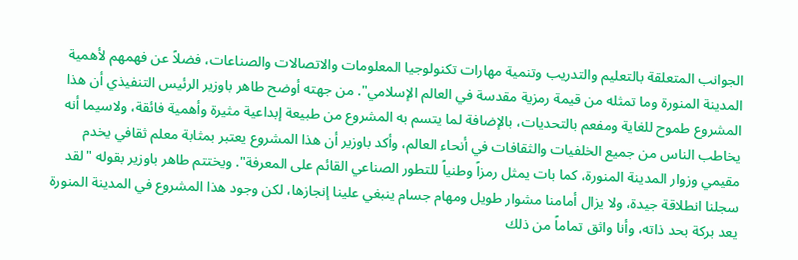الجوانب المتعلقة بالتعليم والتدريب وتنمية مهارات تكنولوجيا المعلومات والاتصالات والصناعات، فضلاً عن فهمهم لأهمية المدينة المنورة وما تمثله من قيمة رمزية مقدسة في العالم الإسلامي". من جهته أوضح طاهر باوزير الرئيس التنفيذي أن هذا المشروع طموح للغاية ومفعم بالتحديات، بالإضافة لما يتسم به المشروع من طبيعة إبداعية مثيرة وأهمية فائقة، ولاسيما أنه يخاطب الناس من جميع الخلفيات والثقافات في أنحاء العالم، وأكد باوزير أن هذا المشروع يعتبر بمثابة معلم ثقافي يخدم مقيمي وزوار المدينة المنورة، كما بات يمثل رمزاً وطنياً للتطور الصناعي القائم على المعرفة". ويختتم طاهر باوزير بقوله "لقد سجلنا انطلاقة جيدة، ولا يزال أمامنا مشوار طويل ومهام جسام ينبغي علينا إنجازها، لكن وجود هذا المشروع في المدينة المنورة يعد بركة بحد ذاته، وأنا واثق تماماً من ذلك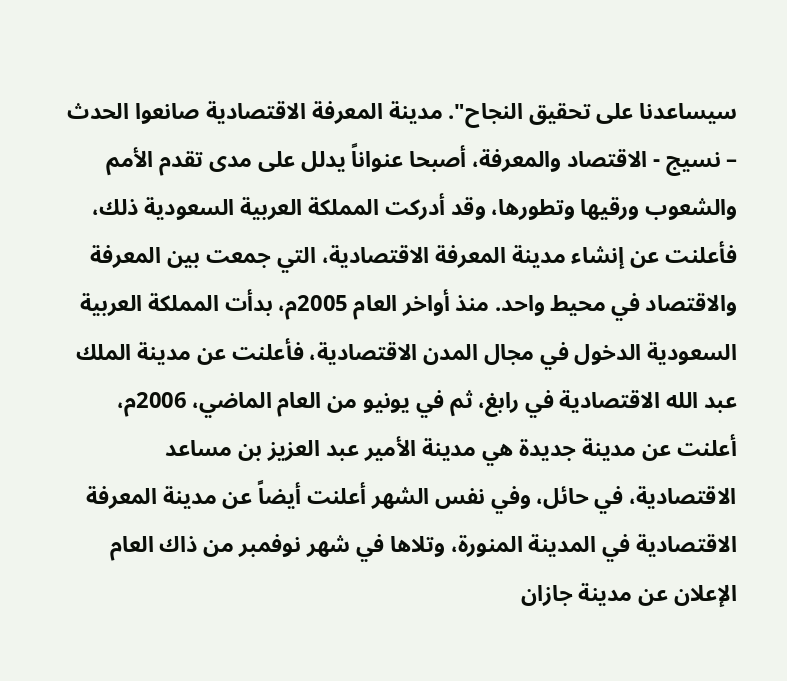سيساعدنا على تحقيق النجاح". مدينة المعرفة الاقتصادية صانعوا الحدث – نسيج - الاقتصاد والمعرفة، أصبحا عنواناً يدلل على مدى تقدم الأمم والشعوب ورقيها وتطورها، وقد أدركت المملكة العربية السعودية ذلك، فأعلنت عن إنشاء مدينة المعرفة الاقتصادية، التي جمعت بين المعرفة والاقتصاد في محيط واحد. منذ أواخر العام 2005م، بدأت المملكة العربية السعودية الدخول في مجال المدن الاقتصادية، فأعلنت عن مدينة الملك عبد الله الاقتصادية في رابغ، ثم في يونيو من العام الماضي، 2006م، أعلنت عن مدينة جديدة هي مدينة الأمير عبد العزيز بن مساعد الاقتصادية، في حائل، وفي نفس الشهر أعلنت أيضاً عن مدينة المعرفة الاقتصادية في المدينة المنورة، وتلاها في شهر نوفمبر من ذاك العام الإعلان عن مدينة جازان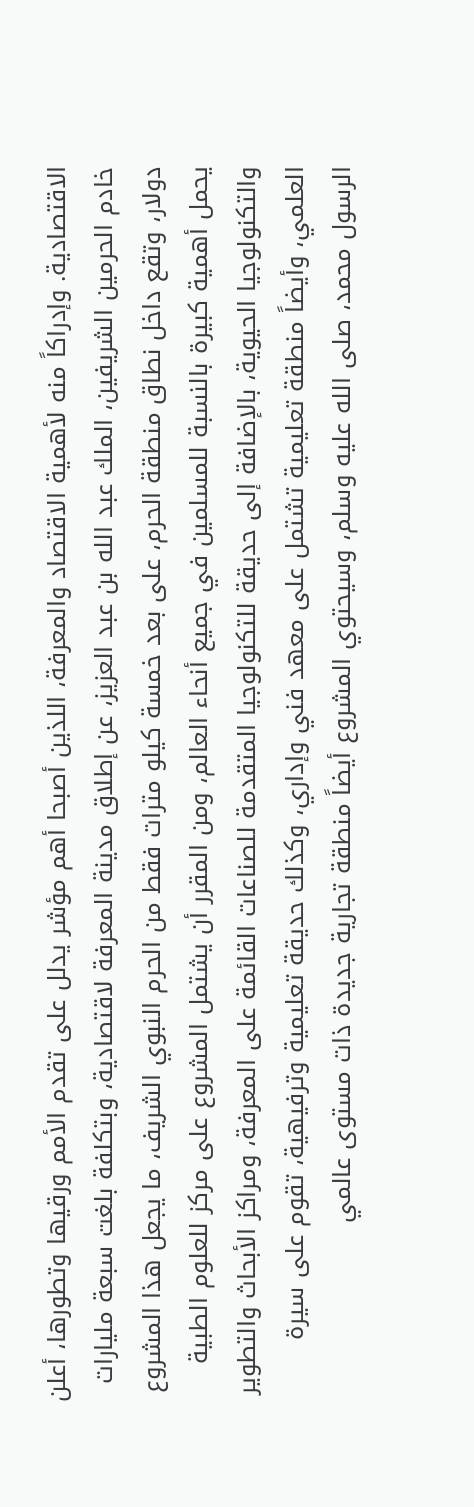الاقتصادية. وإدراكاً منه لأهمية الاقتصاد والمعرفة، اللذين أصبحا أهم مؤشر يدلل على تقدم الأمم ورقيها وتطورها، أعلن خادم الحرمين الشريفين، الملك عبد الله بن عبد العزيز، عن إطلاق مدينة المعرفة لاقتصادية، وبتكلفة بلغت سبعة مليارات دولار، وتقع داخل نطاق منطقة الحرم، على بعد خمسة كيلو مترات فقط من الحرم النبوي الشريف، ما يجعل هذا المشروع يحمل أهمية كبيرة بالنسبة للمسلمين في جميع أنحاء العالم، ومن المقرر أن يشتمل المشروع على مركز للعلوم الطبية والتكنولوجيا الحيوية، بالإضافة إلى حديقة للتكنولوجيا المتقدمة للصناعات القائمة على المعرفة، ومراكز الأبحاث والتطوير العلمي، وأيضاً منطقة تعليمية تشتمل على معهد فني وإداري، وكذلك حديقة تعليمية وترفيهية، تقوم على سيرة الرسول محمد، صلى الله عليه وسلم، وسيحتوي المشروع أيضاً منطقة تجارية جديدة ذات مستوى عالمي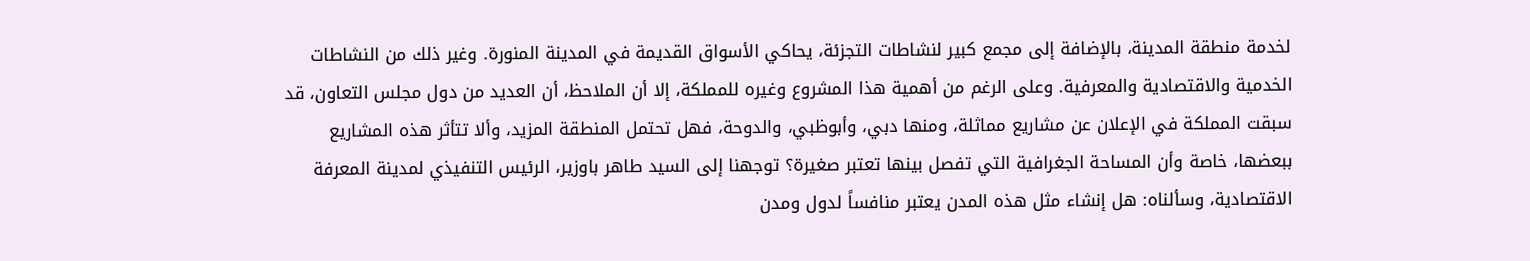لخدمة منطقة المدينة، بالإضافة إلى مجمع كبير لنشاطات التجزئة، يحاكي الأسواق القديمة في المدينة المنورة. وغير ذلك من النشاطات الخدمية والاقتصادية والمعرفية. وعلى الرغم من أهمية هذا المشروع وغيره للمملكة، إلا أن الملاحظ، أن العديد من دول مجلس التعاون، قد سبقت المملكة في الإعلان عن مشاريع مماثلة، ومنها دبي، وأبوظبي، والدوحة، فهل تحتمل المنطقة المزيد، وألا تتأثر هذه المشاريع ببعضها، خاصة وأن المساحة الجغرافية التي تفصل بينها تعتبر صغيرة؟ توجهنا إلى السيد طاهر باوزير، الرئيس التنفيذي لمدينة المعرفة الاقتصادية، وسألناه: هل إنشاء مثل هذه المدن يعتبر منافساً لدول ومدن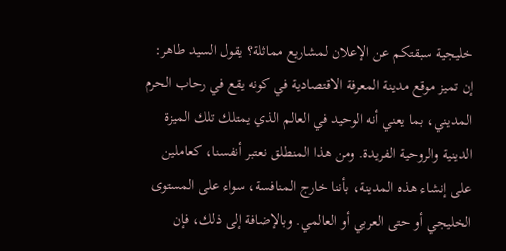خليجية سبقتكم عن الإعلان لمشاريع مماثلة؟ يقول السيد طاهر: إن تميز موقع مدينة المعرفة الاقتصادية في كونه يقع في رحاب الحرم المديني، بما يعني أنه الوحيد في العالم الذي يمتلك تلك الميزة الدينية والروحية الفريدة. ومن هذا المنطلق نعتبر أنفسنا، كعاملين على إنشاء هذه المدينة، بأننا خارج المنافسة، سواء على المستوى الخليجي أو حتى العربي أو العالمي. وبالإضافة إلى ذلك، فإن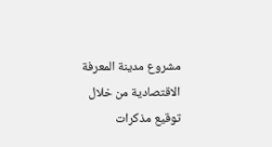مشروع مدينة المعرفة الاقتصادية من خلال توقيع مذكرات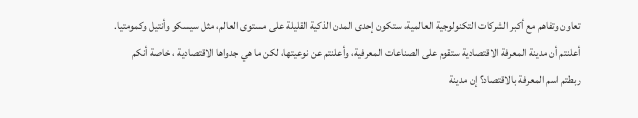تعاون وتفاهم مع أكبر الشركات التكنولوجية العالمية، ستكون إحدى المدن الذكية القليلة على مستوى العالم، مثل سيسكو وأنتيل وكمومتيا. أعلنتم أن مدينة المعرفة الاقتصادية ستقوم على الصناعات المعرفية، وأعلنتم عن نوعيتها، لكن ما هي جدواها الاقتصادية ، خاصة أنكم ربطتم اسم المعرفة بالاقتصاد؟ إن مدينة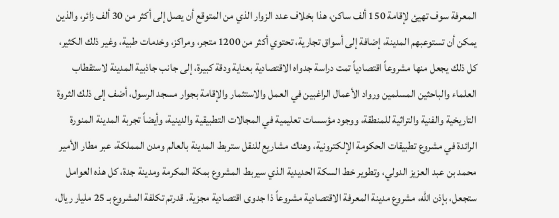المعرفة سوف تهيئ لإقامة 150 ألف ساكن، هذا بخلاف عدد الزوار الذي من المتوقع أن يصل إلى أكثر من 30 ألف زائر، والذين يمكن أن تستوعبهم المدينة، إضافة إلى أسواق تجارية، تحتوي أكثر من 1200 متجر، ومراكز، وخدمات طبية، وغير ذلك الكثير، كل ذلك يجعل منها مشروعاً اقتصادياً تمت دراسة جدواه الاقتصادية بعناية ودقة كبيرة، إلى جانب جاذبية المدينة لاستقطاب العلماء والباحثين المسلمين ورواد الأعمال الراغبين في العمل والاستثمار والإقامة بجوار مسجد الرسول، أضف إلى ذلك الثروة التاريخية والفنية والتراثية للمنطقة، ووجود مؤسسات تعليمية في المجالات التطبيقية والدينية، وأيضاً تجربة المدينة المنورة الرائدة في مشروع تطبيقات الحكومة الإلكترونية، وهناك مشاريع للنقل ستربط المدينة بالعالم ومدن المملكة، عبر مطار الأمير محمد بن عبد العزيز الدولي، وتطوير خط السكة الحديدية الذي سيربط المشروع بمكة المكرمة ومدينة جدة، كل هذه العوامل ستجعل، بإذن الله، مشروع مدينة المعرفة الاقتصادية مشروعاً ذا جدوى اقتصادية مجزية. قدرتم تكلفة المشروع بـ 25 مليار ريال،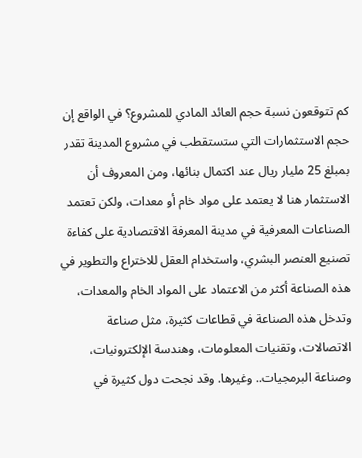كم تتوقعون نسبة حجم العائد المادي للمشروع؟ في الواقع إن حجم الاستثمارات التي ستستقطب في مشروع المدينة تقدر بمبلغ 25 مليار ريال عند اكتمال بنائها، ومن المعروف أن الاستثمار هنا لا يعتمد على مواد خام أو معدات، ولكن تعتمد الصناعات المعرفية في مدينة المعرفة الاقتصادية على كفاءة تصنيع العنصر البشري، واستخدام العقل للاختراع والتطوير في هذه الصناعة أكثر من الاعتماد على المواد الخام والمعدات، وتدخل هذه الصناعة في قطاعات كثيرة، مثل صناعة الاتصالات، وتقنيات المعلومات، وهندسة الإلكترونيات، وصناعة البرمجيات.. وغيرها. وقد نجحت دول كثيرة في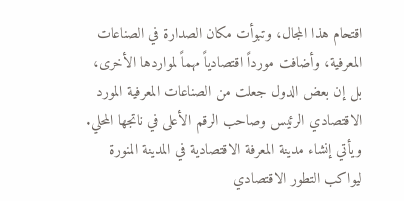اقتحام هذا المجال، وتبوأت مكان الصدارة في الصناعات المعرفية، وأضافت مورداً اقتصادياً مهماً لمواردها الأخرى، بل إن بعض الدول جعلت من الصناعات المعرفية المورد الاقتصادي الرئيس وصاحب الرقم الأعلى في ناتجها المحلي. ويأتي إنشاء مدينة المعرفة الاقتصادية في المدينة المنورة ليواكب التطور الاقتصادي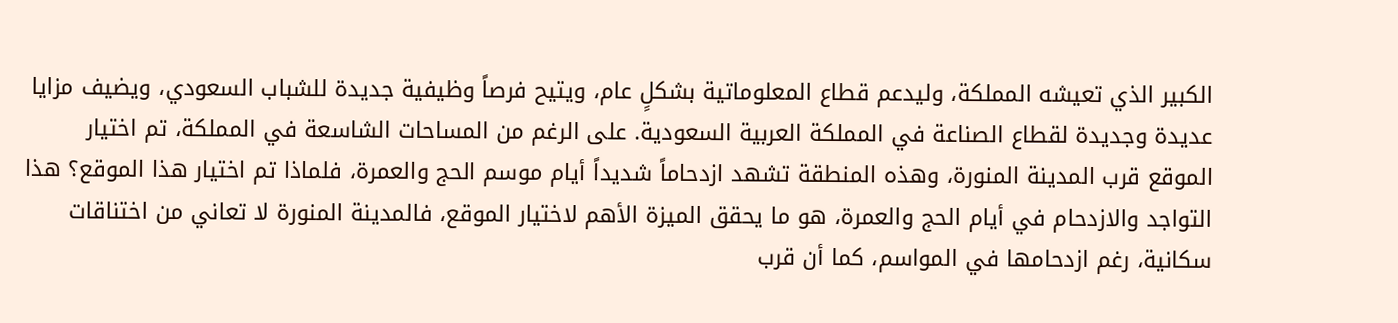الكبير الذي تعيشه المملكة، وليدعم قطاع المعلوماتية بشكلٍ عام، ويتيح فرصاً وظيفية جديدة للشباب السعودي، ويضيف مزايا عديدة وجديدة لقطاع الصناعة في المملكة العربية السعودية. على الرغم من المساحات الشاسعة في المملكة، تم اختيار الموقع قرب المدينة المنورة، وهذه المنطقة تشهد ازدحاماً شديداً أيام موسم الحج والعمرة، فلماذا تم اختيار هذا الموقع؟ هذا التواجد والازدحام في أيام الحج والعمرة، هو ما يحقق الميزة الأهم لاختيار الموقع، فالمدينة المنورة لا تعاني من اختناقات سكانية، رغم ازدحامها في المواسم، كما أن قرب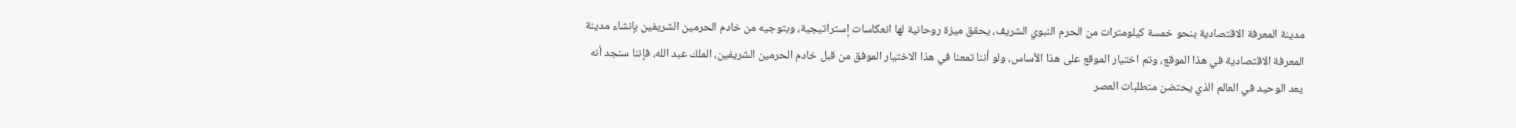مدينة المعرفة الاقتصادية بنحو خمسة كيلومترات من الحرم النبوي الشريف، يحقق ميزة روحانية لها انعكاسات إستراتيجية، وبتوجيه من خادم الحرمين الشريفين بإنشاء مدينة المعرفة الاقتصادية في هذا الموقع، وتم اختيار الموقع على هذا الأساس، ولو أننا تمعنا في هذا الاختيار الموفق من قبل خادم الحرمين الشريفين، الملك عبد الله، فإننا سنجد أنه يعد الوحيد في العالم الذي يحتضن متطلبات العصر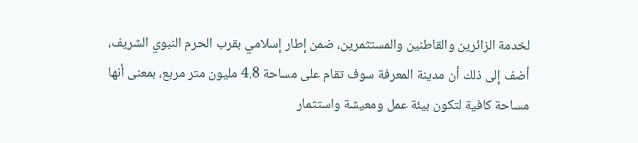لخدمة الزائرين والقاطنين والمستثمرين، ضمن إطار إسلامي بقرب الحرم النبوي الشريف، أضف إلى ذلك أن مدينة المعرفة سوف تقام على مساحة 4.8 مليون متر مربع، بمعنى أنها مساحة كافية لتكون بيئة عمل ومعيشة واستثمار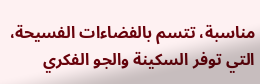مناسبة، تتسم بالفضاءات الفسيحة، التي توفر السكينة والجو الفكري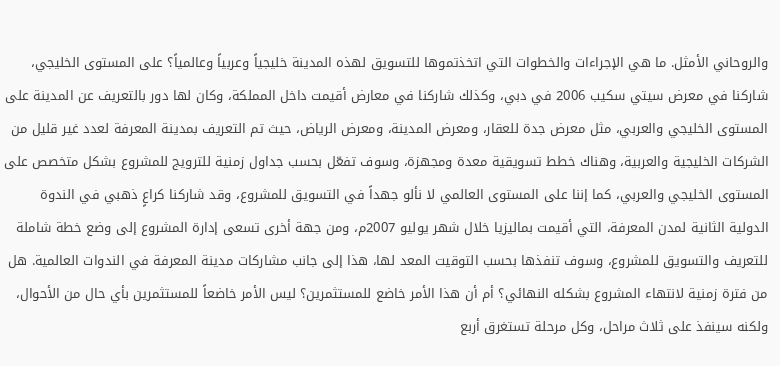والروحاني الأمثل. ما هي الإجراءات والخطوات التي اتخذتموها للتسويق لهذه المدينة خليجياً وعربياً وعالمياً؟ على المستوى الخليجي، شاركنا في معرض سيتي سكيب 2006 في دبي، وكذلك شاركنا في معارض أقيمت داخل المملكة، وكان لها دور بالتعريف عن المدينة على المستوى الخليجي والعربي، مثل معرض جدة للعقار، ومعرض المدينة، ومعرض الرياض، حيث تم التعريف بمدينة المعرفة لعدد غير قليل من الشركات الخليجية والعربية، وهناك خطط تسويقية معدة ومجهزة، وسوف تفعّل بحسب جداول زمنية للترويج للمشروع بشكل متخصص على المستوى الخليجي والعربي، كما إننا على المستوى العالمي لا نألو جهداً في التسويق للمشروع، وقد شاركنا كراعٍ ذهبي في الندوة الدولية الثانية لمدن المعرفة، التي أقيمت بماليزيا خلال شهر يوليو 2007م، ومن جهة أخرى تسعى إدارة المشروع إلى وضع خطة شاملة للتعريف والتسويق للمشروع، وسوف تنفذها بحسب التوقيت المعد لها، هذا إلى جانب مشاركات مدينة المعرفة في الندوات العالمية. هل من فترة زمنية لانتهاء المشروع بشكله النهائي؟ أم أن هذا الأمر خاضع للمستثمرين؟ ليس الأمر خاضعاً للمستثمرين بأي حال من الأحوال، ولكنه سينفذ على ثلاث مراحل، وكل مرحلة تستغرق أربع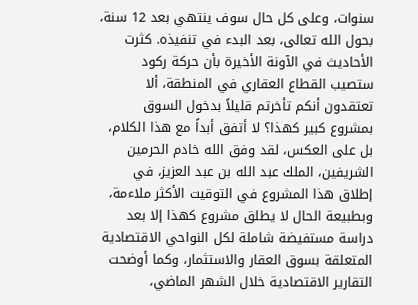سنوات، وعلى كل حال سوف ينتهي بعد 12 سنة، بحول الله تعالى، بعد البدء في تنفيذه. كثرت الأحاديث في الآونة الأخيرة بأن حركة ركود ستصيب القطاع العقاري في المنطقة، ألا تعتقدون أنكم تأخرتم قليلاً بدخول السوق بمشروع كبير كهذا؟ لا أتفق أبداً مع هذا الكلام، بل على العكس، لقد وفق الله خادم الحرمين الشريفين، الملك عبد الله بن عبد العزيز، في إطلاق هذا المشروع في التوقيت الأكثر ملاءمة، وبطبيعة الحال لا يطلق مشروع كهذا إلا بعد دراسة مستفيضة شاملة لكل النواحي الاقتصادية المتعلقة بسوق العقار والاستثمار، وكما أوضحت التقارير الاقتصادية خلال الشهر الماضي،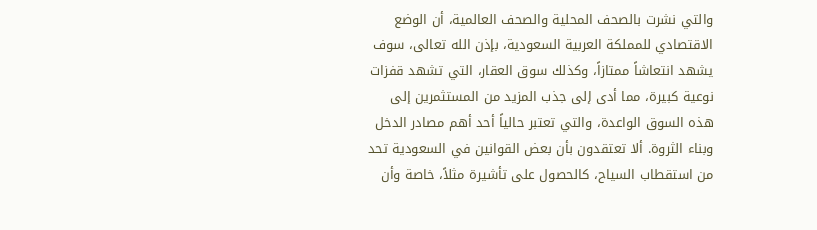والتي نشرت بالصحف المحلية والصحف العالمية، أن الوضع الاقتصادي للمملكة العربية السعودية، بإذن الله تعالى، سوف يشهد انتعاشاً ممتازاً، وكذلك سوق العقار، التي تشهد قفزات نوعية كبيرة، مما أدى إلى جذب المزيد من المستثمرين إلى هذه السوق الواعدة، والتي تعتبر حالياً أحد أهم مصادر الدخل وبناء الثروة. ألا تعتقدون بأن بعض القوانين في السعودية تحد من استقطاب السياح، كالحصول على تأشيرة مثلاً، خاصة وأن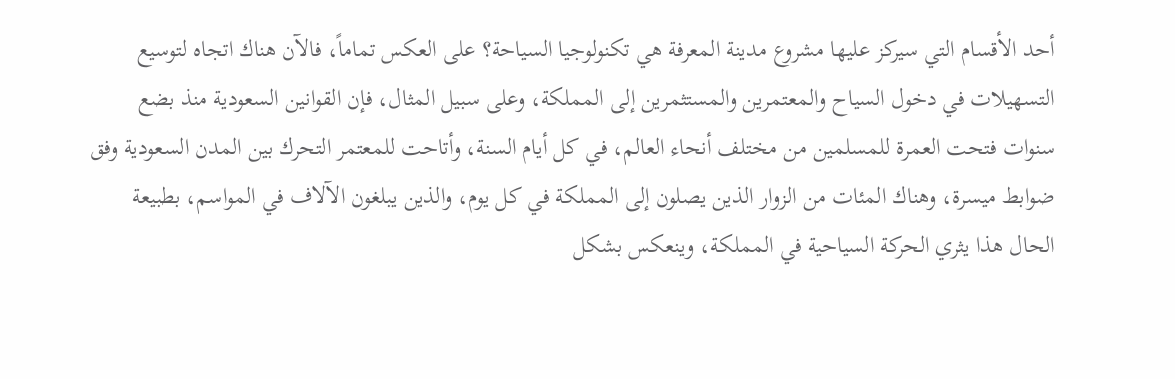أحد الأقسام التي سيركز عليها مشروع مدينة المعرفة هي تكنولوجيا السياحة؟ على العكس تماماً، فالآن هناك اتجاه لتوسيع التسهيلات في دخول السياح والمعتمرين والمستثمرين إلى المملكة، وعلى سبيل المثال، فإن القوانين السعودية منذ بضع سنوات فتحت العمرة للمسلمين من مختلف أنحاء العالم، في كل أيام السنة، وأتاحت للمعتمر التحرك بين المدن السعودية وفق ضوابط ميسرة، وهناك المئات من الزوار الذين يصلون إلى المملكة في كل يوم، والذين يبلغون الآلاف في المواسم، بطبيعة الحال هذا يثري الحركة السياحية في المملكة، وينعكس بشكل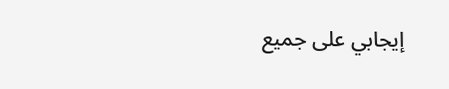إيجابي على جميع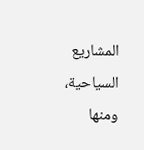المشاريع السياحية، ومنها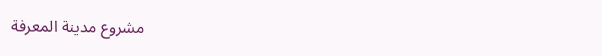مشروع مدينة المعرفة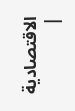الاقتصادية
|